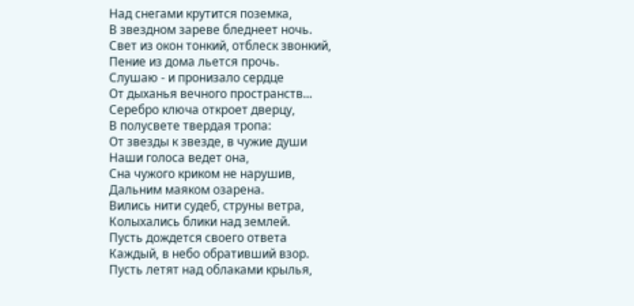Над снегами крутится поземка,
В звездном зареве бледнеет ночь.
Свет из окон тонкий, отблеск звонкий,
Пение из дома льется прочь.
Слушаю - и пронизало сердце
От дыханья вечного пространств...
Серебро ключа откроет дверцу,
В полусвете твердая тропа:
От звезды к звезде, в чужие души
Наши голоса ведет она,
Сна чужого криком не нарушив,
Дальним маяком озарена.
Вились нити судеб, струны ветра,
Колыхались блики над землей.
Пусть дождется своего ответа
Каждый, в небо обративший взор.
Пусть летят над облаками крылья,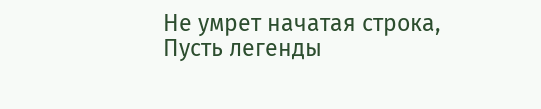Не умрет начатая строка,
Пусть легенды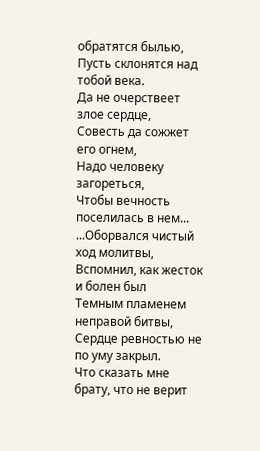обратятся былью,
Пусть склонятся над тобой века.
Да не очерствеет злое сердце,
Совесть да сожжет его огнем,
Надо человеку загореться,
Чтобы вечность поселилась в нем...
...Оборвался чистый ход молитвы,
Вспомнил, как жесток и болен был
Темным пламенем неправой битвы,
Сердце ревностью не по уму закрыл.
Что сказать мне брату, что не верит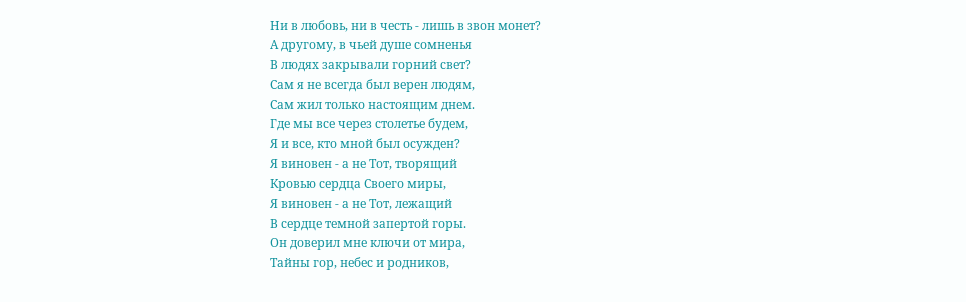Ни в любовь, ни в честь - лишь в звон монет?
А другому, в чьей душе сомненья
В людях закрывали горний свет?
Сам я не всегда был верен людям,
Сам жил только настоящим днем.
Где мы все через столетье будем,
Я и все, кто мной был осужден?
Я виновен - а не Тот, творящий
Кровью сердца Своего миры,
Я виновен - а не Тот, лежащий
В сердце темной запертой горы.
Он доверил мне ключи от мира,
Тайны гор, небес и родников,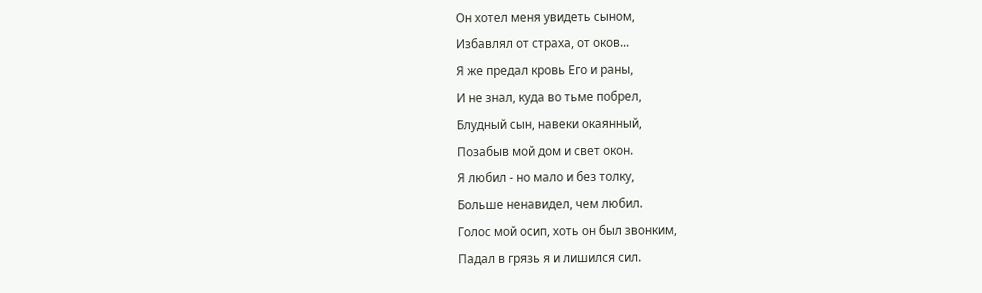Он хотел меня увидеть сыном,
Избавлял от страха, от оков...
Я же предал кровь Его и раны,
И не знал, куда во тьме побрел,
Блудный сын, навеки окаянный,
Позабыв мой дом и свет окон.
Я любил - но мало и без толку,
Больше ненавидел, чем любил.
Голос мой осип, хоть он был звонким,
Падал в грязь я и лишился сил.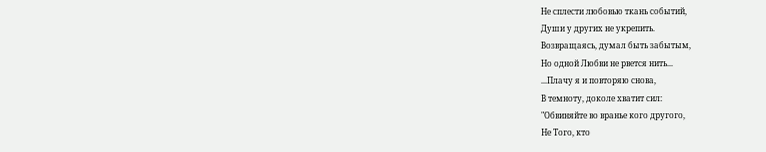Не сплести любовью ткань событий,
Души у других не укрепить.
Возвращаясь, думал быть забытым,
Но одной Любви не рвется нить...
...Плачу я и повторяю снова,
В темноту, доколе хватит сил:
"Обвиняйте во вранье кого другого,
Не Того, кто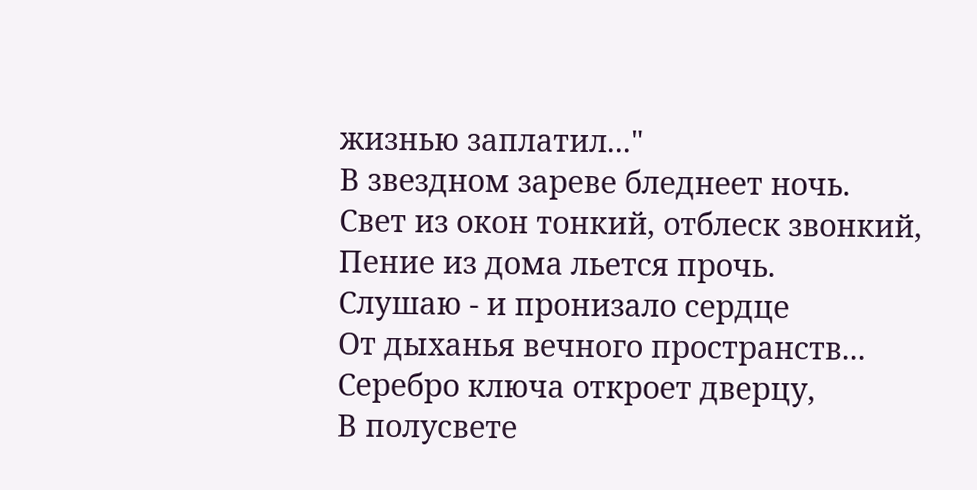жизнью заплатил..."
В звездном зареве бледнеет ночь.
Свет из окон тонкий, отблеск звонкий,
Пение из дома льется прочь.
Слушаю - и пронизало сердце
От дыханья вечного пространств...
Серебро ключа откроет дверцу,
В полусвете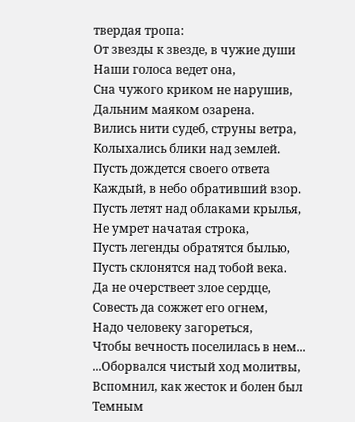твердая тропа:
От звезды к звезде, в чужие души
Наши голоса ведет она,
Сна чужого криком не нарушив,
Дальним маяком озарена.
Вились нити судеб, струны ветра,
Колыхались блики над землей.
Пусть дождется своего ответа
Каждый, в небо обративший взор.
Пусть летят над облаками крылья,
Не умрет начатая строка,
Пусть легенды обратятся былью,
Пусть склонятся над тобой века.
Да не очерствеет злое сердце,
Совесть да сожжет его огнем,
Надо человеку загореться,
Чтобы вечность поселилась в нем...
...Оборвался чистый ход молитвы,
Вспомнил, как жесток и болен был
Темным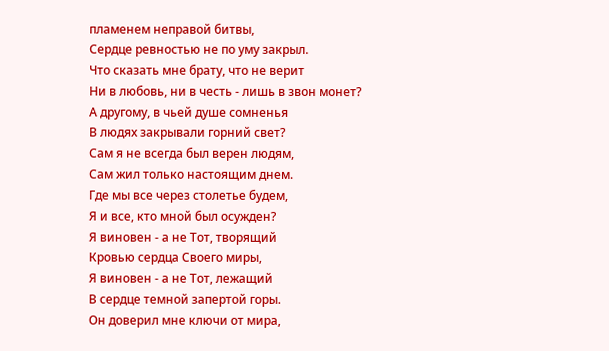пламенем неправой битвы,
Сердце ревностью не по уму закрыл.
Что сказать мне брату, что не верит
Ни в любовь, ни в честь - лишь в звон монет?
А другому, в чьей душе сомненья
В людях закрывали горний свет?
Сам я не всегда был верен людям,
Сам жил только настоящим днем.
Где мы все через столетье будем,
Я и все, кто мной был осужден?
Я виновен - а не Тот, творящий
Кровью сердца Своего миры,
Я виновен - а не Тот, лежащий
В сердце темной запертой горы.
Он доверил мне ключи от мира,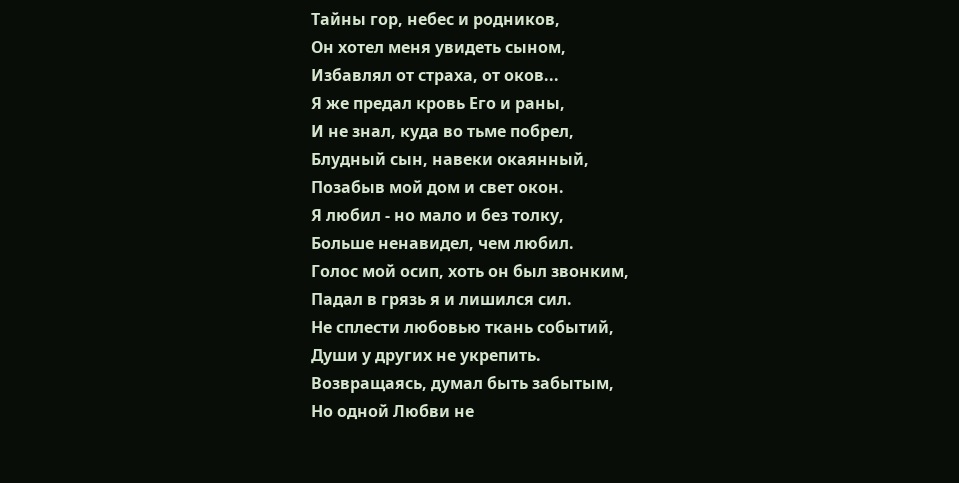Тайны гор, небес и родников,
Он хотел меня увидеть сыном,
Избавлял от страха, от оков...
Я же предал кровь Его и раны,
И не знал, куда во тьме побрел,
Блудный сын, навеки окаянный,
Позабыв мой дом и свет окон.
Я любил - но мало и без толку,
Больше ненавидел, чем любил.
Голос мой осип, хоть он был звонким,
Падал в грязь я и лишился сил.
Не сплести любовью ткань событий,
Души у других не укрепить.
Возвращаясь, думал быть забытым,
Но одной Любви не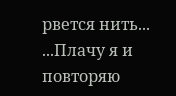рвется нить...
...Плачу я и повторяю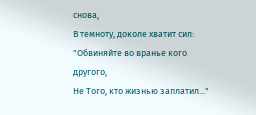снова,
В темноту, доколе хватит сил:
"Обвиняйте во вранье кого другого,
Не Того, кто жизнью заплатил..."